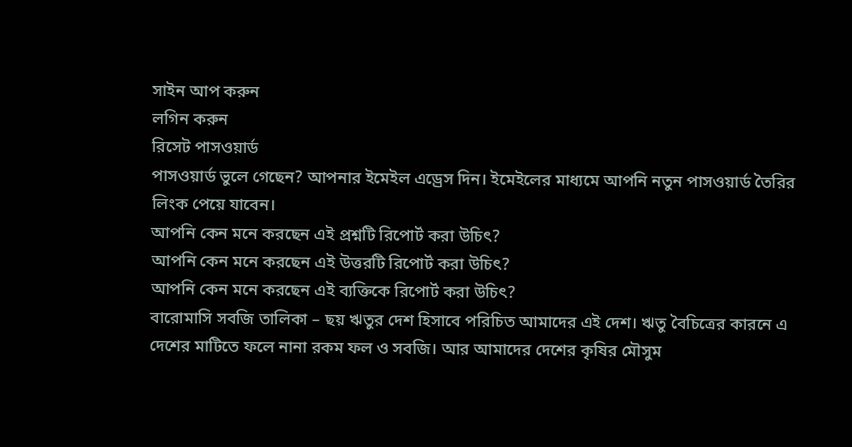সাইন আপ করুন
লগিন করুন
রিসেট পাসওয়ার্ড
পাসওয়ার্ড ভুলে গেছেন? আপনার ইমেইল এড্রেস দিন। ইমেইলের মাধ্যমে আপনি নতুন পাসওয়ার্ড তৈরির লিংক পেয়ে যাবেন।
আপনি কেন মনে করছেন এই প্রশ্নটি রিপোর্ট করা উচিৎ?
আপনি কেন মনে করছেন এই উত্তরটি রিপোর্ট করা উচিৎ?
আপনি কেন মনে করছেন এই ব্যক্তিকে রিপোর্ট করা উচিৎ?
বারোমাসি সবজি তালিকা – ছয় ঋতুর দেশ হিসাবে পরিচিত আমাদের এই দেশ। ঋতু বৈচিত্রের কারনে এ দেশের মাটিতে ফলে নানা রকম ফল ও সবজি। আর আমাদের দেশের কৃষির মৌসুম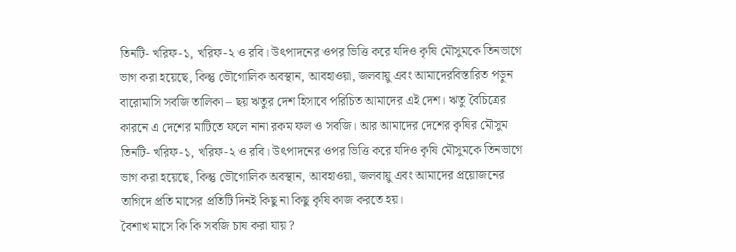তিনটি- খরিফ-১, খরিফ-২ ও রবি। উৎপাদনের ওপর ভিত্তি করে যদিও কৃষি মৌসুমকে তিনভাগে ভাগ করা হয়েছে, কিন্তু ভৌগোলিক অবস্থান, আবহাওয়া, জলবায়ু এবং আমাদেরবিস্তারিত পড়ুন
বারোমাসি সবজি তালিকা – ছয় ঋতুর দেশ হিসাবে পরিচিত আমাদের এই দেশ। ঋতু বৈচিত্রের কারনে এ দেশের মাটিতে ফলে নানা রকম ফল ও সবজি। আর আমাদের দেশের কৃষির মৌসুম তিনটি- খরিফ-১, খরিফ-২ ও রবি। উৎপাদনের ওপর ভিত্তি করে যদিও কৃষি মৌসুমকে তিনভাগে ভাগ করা হয়েছে, কিন্তু ভৌগোলিক অবস্থান, আবহাওয়া, জলবায়ু এবং আমাদের প্রয়োজনের তাগিদে প্রতি মাসের প্রতিটি দিনই কিছু না কিছু কৃষি কাজ করতে হয়।
বৈশাখ মাসে কি কি সবজি চাষ করা যায় ?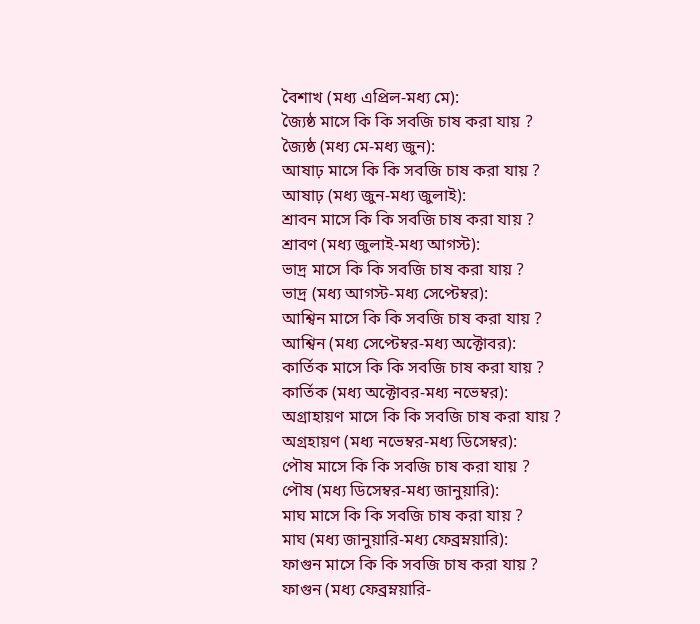বৈশাখ (মধ্য এপ্রিল-মধ্য মে):
জ্যৈষ্ঠ মাসে কি কি সবজি চাষ করা যায় ?
জ্যৈষ্ঠ (মধ্য মে-মধ্য জুন):
আষাঢ় মাসে কি কি সবজি চাষ করা যায় ?
আষাঢ় (মধ্য জুন-মধ্য জুলাই):
শ্রাবন মাসে কি কি সবজি চাষ করা যায় ?
শ্রাবণ (মধ্য জুলাই-মধ্য আগস্ট):
ভাদ্র মাসে কি কি সবজি চাষ করা যায় ?
ভাদ্র (মধ্য আগস্ট-মধ্য সেপ্টেম্বর):
আশ্বিন মাসে কি কি সবজি চাষ করা যায় ?
আশ্বিন (মধ্য সেপ্টেম্বর-মধ্য অক্টোবর):
কার্তিক মাসে কি কি সবজি চাষ করা যায় ?
কার্তিক (মধ্য অক্টোবর-মধ্য নভেম্বর):
অগ্রাহায়ণ মাসে কি কি সবজি চাষ করা যায় ?
অগ্রহায়ণ (মধ্য নভেম্বর-মধ্য ডিসেম্বর):
পৌষ মাসে কি কি সবজি চাষ করা যায় ?
পৌষ (মধ্য ডিসেম্বর-মধ্য জানুয়ারি):
মাঘ মাসে কি কি সবজি চাষ করা যায় ?
মাঘ (মধ্য জানুয়ারি-মধ্য ফেব্রম্নয়ারি):
ফাগুন মাসে কি কি সবজি চাষ করা যায় ?
ফাগুন (মধ্য ফেব্রম্নয়ারি-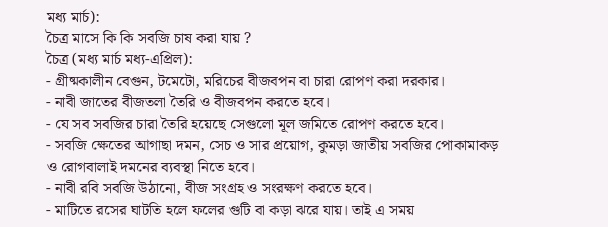মধ্য মার্চ):
চৈত্র মাসে কি কি সবজি চাষ করা যায় ?
চৈত্র (মধ্য মাৰ্চ মধ্য-এপ্রিল):
- গ্রীষ্মকালীন বেগুন, টমেটো, মরিচের বীজবপন বা চারা রোপণ করা দরকার।
- নাবী জাতের বীজতলা তৈরি ও বীজবপন করতে হবে।
- যে সব সবজির চারা তৈরি হয়েছে সেগুলো মূল জমিতে রোপণ করতে হবে।
- সবজি ক্ষেতের আগাছা দমন, সেচ ও সার প্রয়োগ, কুমড়া জাতীয় সবজির পোকামাকড় ও রোগবালাই দমনের ব্যবস্থা নিতে হবে।
- নাবী রবি সবজি উঠানো, বীজ সংগ্রহ ও সংরক্ষণ করতে হবে।
- মাটিতে রসের ঘাটতি হলে ফলের গুটি বা কড়া ঝরে যায়। তাই এ সময়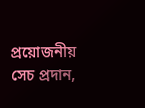প্রয়োজনীয় সেচ প্রদান,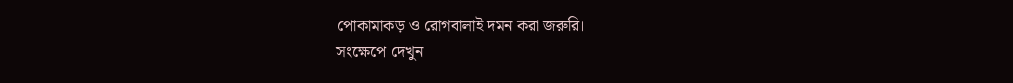পোকামাকড় ও রোগবালাই দমন করা জরুরি।
সংক্ষেপে দেখুন